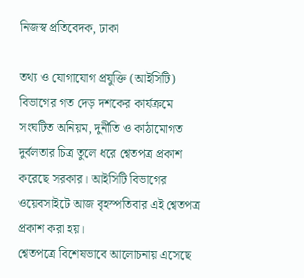নিজস্ব প্রতিবেদক, ঢাকা

তথ্য ও যোগাযোগ প্রযুক্তি (আইসিটি) বিভাগের গত দেড় দশকের কার্যক্রমে সংঘটিত অনিয়ম, দুর্নীতি ও কাঠামোগত দুর্বলতার চিত্র তুলে ধরে শ্বেতপত্র প্রকাশ করেছে সরকার। আইসিটি বিভাগের ওয়েবসাইটে আজ বৃহস্পতিবার এই শ্বেতপত্র প্রকাশ করা হয়।
শ্বেতপত্রে বিশেষভাবে আলোচনায় এসেছে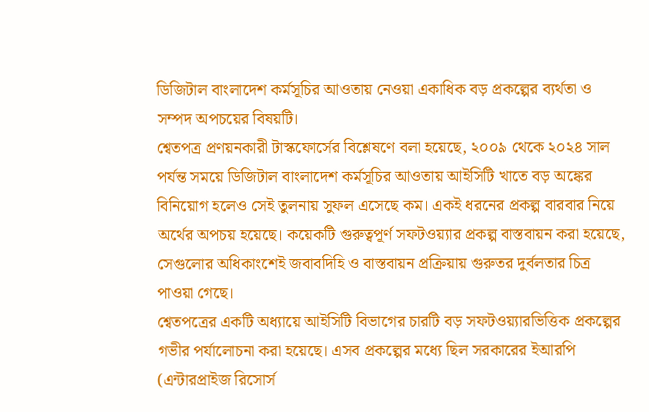ডিজিটাল বাংলাদেশ কর্মসূচির আওতায় নেওয়া একাধিক বড় প্রকল্পের ব্যর্থতা ও সম্পদ অপচয়ের বিষয়টি।
শ্বেতপত্র প্রণয়নকারী টাস্কফোর্সের বিশ্লেষণে বলা হয়েছে, ২০০৯ থেকে ২০২৪ সাল পর্যন্ত সময়ে ডিজিটাল বাংলাদেশ কর্মসূচির আওতায় আইসিটি খাতে বড় অঙ্কের বিনিয়োগ হলেও সেই তুলনায় সুফল এসেছে কম। একই ধরনের প্রকল্প বারবার নিয়ে অর্থের অপচয় হয়েছে। কয়েকটি গুরুত্বপূর্ণ সফটওয়্যার প্রকল্প বাস্তবায়ন করা হয়েছে, সেগুলোর অধিকাংশেই জবাবদিহি ও বাস্তবায়ন প্রক্রিয়ায় গুরুতর দুর্বলতার চিত্র পাওয়া গেছে।
শ্বেতপত্রের একটি অধ্যায়ে আইসিটি বিভাগের চারটি বড় সফটওয়্যারভিত্তিক প্রকল্পের গভীর পর্যালোচনা করা হয়েছে। এসব প্রকল্পের মধ্যে ছিল সরকারের ইআরপি (এন্টারপ্রাইজ রিসোর্স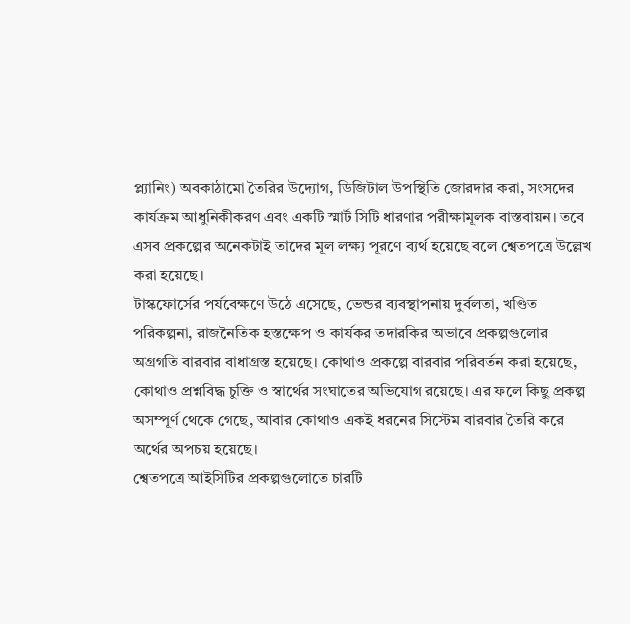প্ল্যানিং) অবকাঠামো তৈরির উদ্যোগ, ডিজিটাল উপস্থিতি জোরদার করা, সংসদের কার্যক্রম আধুনিকীকরণ এবং একটি স্মার্ট সিটি ধারণার পরীক্ষামূলক বাস্তবায়ন। তবে এসব প্রকল্পের অনেকটাই তাদের মূল লক্ষ্য পূরণে ব্যর্থ হয়েছে বলে শ্বেতপত্রে উল্লেখ করা হয়েছে।
টাস্কফোর্সের পর্যবেক্ষণে উঠে এসেছে, ভেন্ডর ব্যবস্থাপনায় দুর্বলতা, খণ্ডিত পরিকল্পনা, রাজনৈতিক হস্তক্ষেপ ও কার্যকর তদারকির অভাবে প্রকল্পগুলোর অগ্রগতি বারবার বাধাগ্রস্ত হয়েছে। কোথাও প্রকল্পে বারবার পরিবর্তন করা হয়েছে, কোথাও প্রশ্নবিদ্ধ চুক্তি ও স্বার্থের সংঘাতের অভিযোগ রয়েছে। এর ফলে কিছু প্রকল্প অসম্পূর্ণ থেকে গেছে, আবার কোথাও একই ধরনের সিস্টেম বারবার তৈরি করে অর্থের অপচয় হয়েছে।
শ্বেতপত্রে আইসিটির প্রকল্পগুলোতে চারটি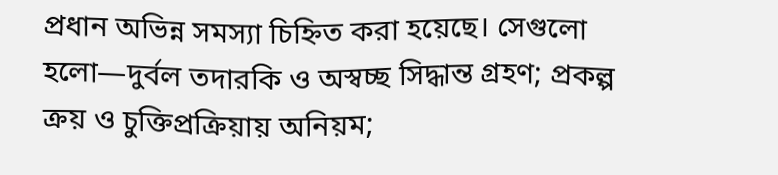প্রধান অভিন্ন সমস্যা চিহ্নিত করা হয়েছে। সেগুলো হলো—দুর্বল তদারকি ও অস্বচ্ছ সিদ্ধান্ত গ্রহণ; প্রকল্প ক্রয় ও চুক্তিপ্রক্রিয়ায় অনিয়ম;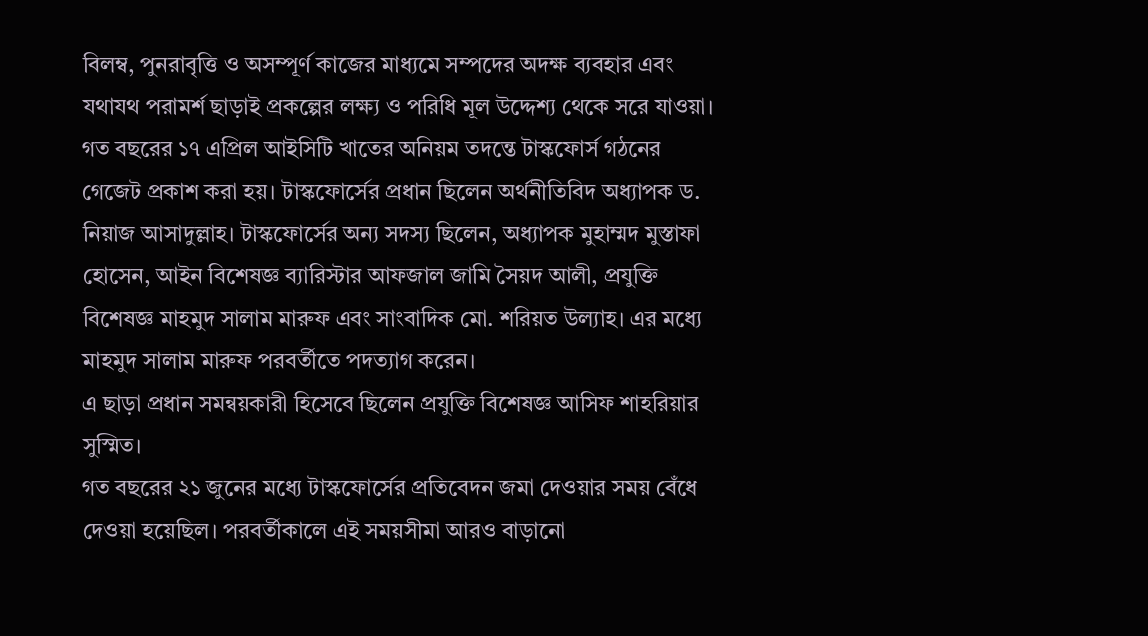বিলম্ব, পুনরাবৃত্তি ও অসম্পূর্ণ কাজের মাধ্যমে সম্পদের অদক্ষ ব্যবহার এবং যথাযথ পরামর্শ ছাড়াই প্রকল্পের লক্ষ্য ও পরিধি মূল উদ্দেশ্য থেকে সরে যাওয়া।
গত বছরের ১৭ এপ্রিল আইসিটি খাতের অনিয়ম তদন্তে টাস্কফোর্স গঠনের গেজেট প্রকাশ করা হয়। টাস্কফোর্সের প্রধান ছিলেন অর্থনীতিবিদ অধ্যাপক ড. নিয়াজ আসাদুল্লাহ। টাস্কফোর্সের অন্য সদস্য ছিলেন, অধ্যাপক মুহাম্মদ মুস্তাফা হোসেন, আইন বিশেষজ্ঞ ব্যারিস্টার আফজাল জামি সৈয়দ আলী, প্রযুক্তি বিশেষজ্ঞ মাহমুদ সালাম মারুফ এবং সাংবাদিক মো. শরিয়ত উল্যাহ। এর মধ্যে মাহমুদ সালাম মারুফ পরবর্তীতে পদত্যাগ করেন।
এ ছাড়া প্রধান সমন্বয়কারী হিসেবে ছিলেন প্রযুক্তি বিশেষজ্ঞ আসিফ শাহরিয়ার সুস্মিত।
গত বছরের ২১ জুনের মধ্যে টাস্কফোর্সের প্রতিবেদন জমা দেওয়ার সময় বেঁধে দেওয়া হয়েছিল। পরবর্তীকালে এই সময়সীমা আরও বাড়ানো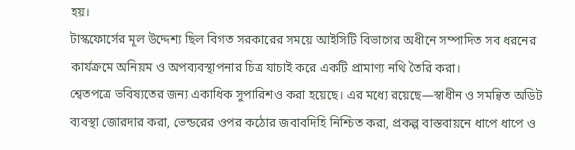হয়।
টাস্কফোর্সের মূল উদ্দেশ্য ছিল বিগত সরকারের সময়ে আইসিটি বিভাগের অধীনে সম্পাদিত সব ধরনের কার্যক্রমে অনিয়ম ও অপব্যবস্থাপনার চিত্র যাচাই করে একটি প্রামাণ্য নথি তৈরি করা।
শ্বেতপত্রে ভবিষ্যতের জন্য একাধিক সুপারিশও করা হয়েছে। এর মধ্যে রয়েছে—স্বাধীন ও সমন্বিত অডিট ব্যবস্থা জোরদার করা, ভেন্ডরের ওপর কঠোর জবাবদিহি নিশ্চিত করা, প্রকল্প বাস্তবায়নে ধাপে ধাপে ও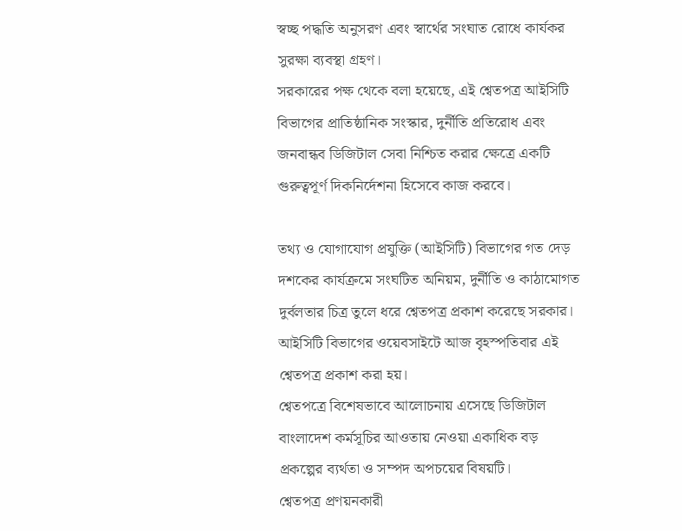স্বচ্ছ পদ্ধতি অনুসরণ এবং স্বার্থের সংঘাত রোধে কার্যকর সুরক্ষা ব্যবস্থা গ্রহণ।
সরকারের পক্ষ থেকে বলা হয়েছে, এই শ্বেতপত্র আইসিটি বিভাগের প্রাতিষ্ঠানিক সংস্কার, দুর্নীতি প্রতিরোধ এবং জনবান্ধব ডিজিটাল সেবা নিশ্চিত করার ক্ষেত্রে একটি গুরুত্বপূর্ণ দিকনির্দেশনা হিসেবে কাজ করবে।

তথ্য ও যোগাযোগ প্রযুক্তি (আইসিটি) বিভাগের গত দেড় দশকের কার্যক্রমে সংঘটিত অনিয়ম, দুর্নীতি ও কাঠামোগত দুর্বলতার চিত্র তুলে ধরে শ্বেতপত্র প্রকাশ করেছে সরকার। আইসিটি বিভাগের ওয়েবসাইটে আজ বৃহস্পতিবার এই শ্বেতপত্র প্রকাশ করা হয়।
শ্বেতপত্রে বিশেষভাবে আলোচনায় এসেছে ডিজিটাল বাংলাদেশ কর্মসূচির আওতায় নেওয়া একাধিক বড় প্রকল্পের ব্যর্থতা ও সম্পদ অপচয়ের বিষয়টি।
শ্বেতপত্র প্রণয়নকারী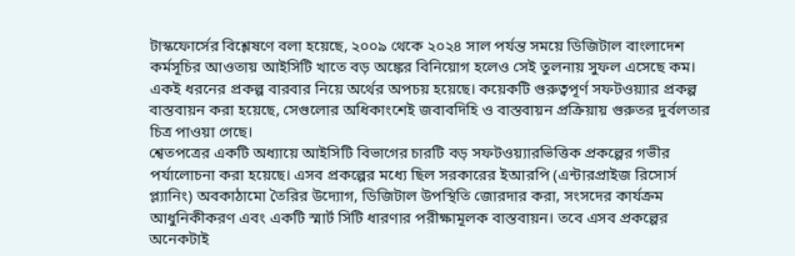টাস্কফোর্সের বিশ্লেষণে বলা হয়েছে, ২০০৯ থেকে ২০২৪ সাল পর্যন্ত সময়ে ডিজিটাল বাংলাদেশ কর্মসূচির আওতায় আইসিটি খাতে বড় অঙ্কের বিনিয়োগ হলেও সেই তুলনায় সুফল এসেছে কম। একই ধরনের প্রকল্প বারবার নিয়ে অর্থের অপচয় হয়েছে। কয়েকটি গুরুত্বপূর্ণ সফটওয়্যার প্রকল্প বাস্তবায়ন করা হয়েছে, সেগুলোর অধিকাংশেই জবাবদিহি ও বাস্তবায়ন প্রক্রিয়ায় গুরুতর দুর্বলতার চিত্র পাওয়া গেছে।
শ্বেতপত্রের একটি অধ্যায়ে আইসিটি বিভাগের চারটি বড় সফটওয়্যারভিত্তিক প্রকল্পের গভীর পর্যালোচনা করা হয়েছে। এসব প্রকল্পের মধ্যে ছিল সরকারের ইআরপি (এন্টারপ্রাইজ রিসোর্স প্ল্যানিং) অবকাঠামো তৈরির উদ্যোগ, ডিজিটাল উপস্থিতি জোরদার করা, সংসদের কার্যক্রম আধুনিকীকরণ এবং একটি স্মার্ট সিটি ধারণার পরীক্ষামূলক বাস্তবায়ন। তবে এসব প্রকল্পের অনেকটাই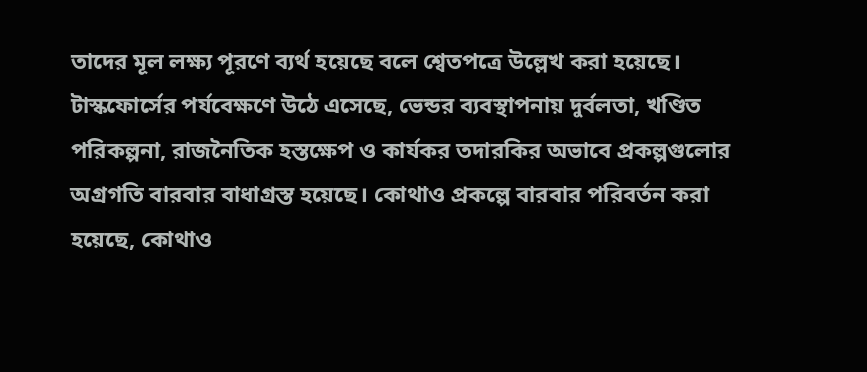তাদের মূল লক্ষ্য পূরণে ব্যর্থ হয়েছে বলে শ্বেতপত্রে উল্লেখ করা হয়েছে।
টাস্কফোর্সের পর্যবেক্ষণে উঠে এসেছে, ভেন্ডর ব্যবস্থাপনায় দুর্বলতা, খণ্ডিত পরিকল্পনা, রাজনৈতিক হস্তক্ষেপ ও কার্যকর তদারকির অভাবে প্রকল্পগুলোর অগ্রগতি বারবার বাধাগ্রস্ত হয়েছে। কোথাও প্রকল্পে বারবার পরিবর্তন করা হয়েছে, কোথাও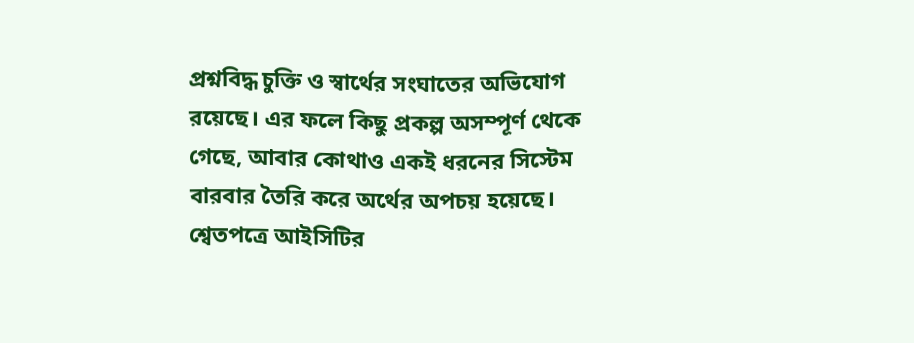প্রশ্নবিদ্ধ চুক্তি ও স্বার্থের সংঘাতের অভিযোগ রয়েছে। এর ফলে কিছু প্রকল্প অসম্পূর্ণ থেকে গেছে, আবার কোথাও একই ধরনের সিস্টেম বারবার তৈরি করে অর্থের অপচয় হয়েছে।
শ্বেতপত্রে আইসিটির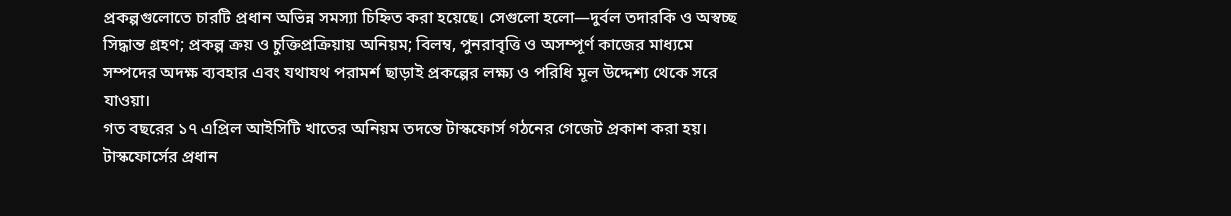প্রকল্পগুলোতে চারটি প্রধান অভিন্ন সমস্যা চিহ্নিত করা হয়েছে। সেগুলো হলো—দুর্বল তদারকি ও অস্বচ্ছ সিদ্ধান্ত গ্রহণ; প্রকল্প ক্রয় ও চুক্তিপ্রক্রিয়ায় অনিয়ম; বিলম্ব, পুনরাবৃত্তি ও অসম্পূর্ণ কাজের মাধ্যমে সম্পদের অদক্ষ ব্যবহার এবং যথাযথ পরামর্শ ছাড়াই প্রকল্পের লক্ষ্য ও পরিধি মূল উদ্দেশ্য থেকে সরে যাওয়া।
গত বছরের ১৭ এপ্রিল আইসিটি খাতের অনিয়ম তদন্তে টাস্কফোর্স গঠনের গেজেট প্রকাশ করা হয়। টাস্কফোর্সের প্রধান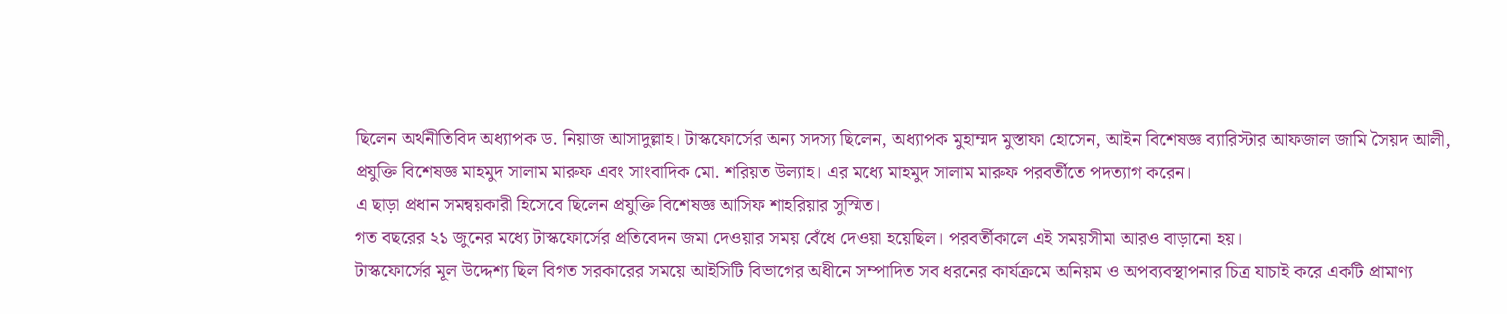ছিলেন অর্থনীতিবিদ অধ্যাপক ড. নিয়াজ আসাদুল্লাহ। টাস্কফোর্সের অন্য সদস্য ছিলেন, অধ্যাপক মুহাম্মদ মুস্তাফা হোসেন, আইন বিশেষজ্ঞ ব্যারিস্টার আফজাল জামি সৈয়দ আলী, প্রযুক্তি বিশেষজ্ঞ মাহমুদ সালাম মারুফ এবং সাংবাদিক মো. শরিয়ত উল্যাহ। এর মধ্যে মাহমুদ সালাম মারুফ পরবর্তীতে পদত্যাগ করেন।
এ ছাড়া প্রধান সমন্বয়কারী হিসেবে ছিলেন প্রযুক্তি বিশেষজ্ঞ আসিফ শাহরিয়ার সুস্মিত।
গত বছরের ২১ জুনের মধ্যে টাস্কফোর্সের প্রতিবেদন জমা দেওয়ার সময় বেঁধে দেওয়া হয়েছিল। পরবর্তীকালে এই সময়সীমা আরও বাড়ানো হয়।
টাস্কফোর্সের মূল উদ্দেশ্য ছিল বিগত সরকারের সময়ে আইসিটি বিভাগের অধীনে সম্পাদিত সব ধরনের কার্যক্রমে অনিয়ম ও অপব্যবস্থাপনার চিত্র যাচাই করে একটি প্রামাণ্য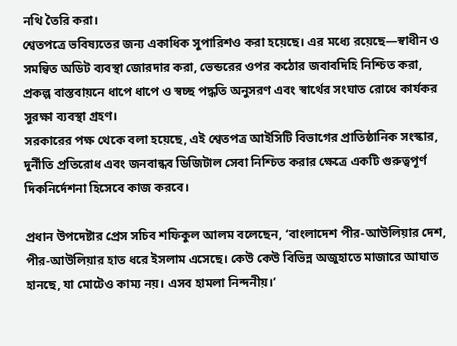নথি তৈরি করা।
শ্বেতপত্রে ভবিষ্যতের জন্য একাধিক সুপারিশও করা হয়েছে। এর মধ্যে রয়েছে—স্বাধীন ও সমন্বিত অডিট ব্যবস্থা জোরদার করা, ভেন্ডরের ওপর কঠোর জবাবদিহি নিশ্চিত করা, প্রকল্প বাস্তবায়নে ধাপে ধাপে ও স্বচ্ছ পদ্ধতি অনুসরণ এবং স্বার্থের সংঘাত রোধে কার্যকর সুরক্ষা ব্যবস্থা গ্রহণ।
সরকারের পক্ষ থেকে বলা হয়েছে, এই শ্বেতপত্র আইসিটি বিভাগের প্রাতিষ্ঠানিক সংস্কার, দুর্নীতি প্রতিরোধ এবং জনবান্ধব ডিজিটাল সেবা নিশ্চিত করার ক্ষেত্রে একটি গুরুত্বপূর্ণ দিকনির্দেশনা হিসেবে কাজ করবে।

প্রধান উপদেষ্টার প্রেস সচিব শফিকুল আলম বলেছেন, ‘বাংলাদেশ পীর-আউলিয়ার দেশ, পীর-আউলিয়ার হাত ধরে ইসলাম এসেছে। কেউ কেউ বিভিন্ন অজুহাতে মাজারে আঘাত হানছে, যা মোটেও কাম্য নয়। এসব হামলা নিন্দনীয়।’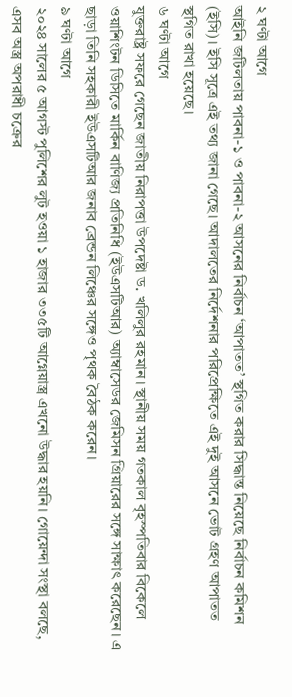২ ঘণ্টা আগে
আইনি জটিলতায় পাবনা-১ ও পাবনা-২ আসনের নির্বাচন ‘আপাতত’ স্থগিত করার সিদ্ধান্ত নিয়েছে নির্বাচন কমিশন (ইসি)। ইসি সূত্রে এই তথ্য জানা গেছে। আদালতের নির্দেশনার পরিপ্রেক্ষিতে এই দুই আসনে ভোট গ্রহণ আপাতত স্থগিত রাখা হয়েছে।
৬ ঘণ্টা আগে
যুক্তরাষ্ট্র সফরে গেছেন জাতীয় নিরাপত্তা উপদেষ্টা ড. খলিলুর রহমান। স্থানীয় সময় গতকাল বৃহস্পতিবার বিকেলে ওয়াশিংটন ডিসিতে মার্কিন বাণিজ্য প্রতিনিধি (ইউএসটিআর) অ্যাম্বাসেডর জেমিসন গ্রিয়ারের সঙ্গে সাক্ষাৎ করেছেন। এ ছাড়া তিনি সহকারী ইউএসটিআর জনাব ব্রেন্ডন লিঞ্চের সঙ্গেও পৃথক বৈঠক করেন।
৯ ঘণ্টা আগে
২০২৪ সালের ৫ আগস্ট পুলিশের লুট হওয়া ১ হাজার ৩৩৫টি আগ্নেয়াস্ত্র এখনো উদ্ধার হয়নি। গোয়েন্দা সংস্থা বলছে, এসব অস্ত্র অপরাধী চক্রের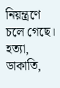নিয়ন্ত্রণে চলে গেছে। হত্যা, ডাকাতি,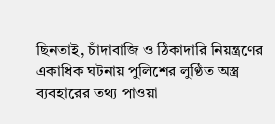ছিনতাই, চাঁদাবাজি ও ঠিকাদারি নিয়ন্ত্রণের একাধিক ঘটনায় পুলিশের লুণ্ঠিত অস্ত্র ব্যবহারের তথ্য পাওয়া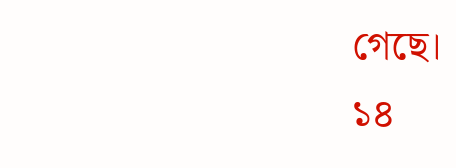গেছে।
১৪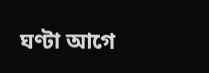ঘণ্টা আগে